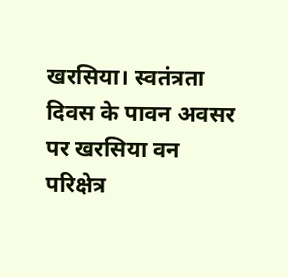खरसिया। स्वतंत्रता दिवस के पावन अवसर पर खरसिया वन परिक्षेत्र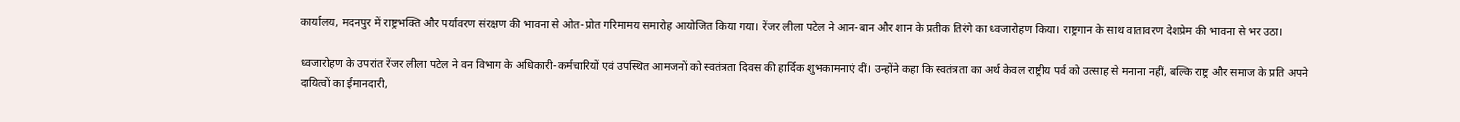कार्यालय, मदनपुर में राष्ट्रभक्ति और पर्यावरण संरक्षण की भावना से ओत-प्रोत गरिमामय समारोह आयोजित किया गया। रेंजर लीला पटेल ने आन-बान और शान के प्रतीक तिरंगे का ध्वजारोहण किया। राष्ट्रगान के साथ वातावरण देशप्रेम की भावना से भर उठा।

ध्वजारोहण के उपरांत रेंजर लीला पटेल ने वन विभाग के अधिकारी-कर्मचारियों एवं उपस्थित आमजनों को स्वतंत्रता दिवस की हार्दिक शुभकामनाएं दीं। उन्होंने कहा कि स्वतंत्रता का अर्थ केवल राष्ट्रीय पर्व को उत्साह से मनाना नहीं, बल्कि राष्ट्र और समाज के प्रति अपने दायित्वों का ईमानदारी,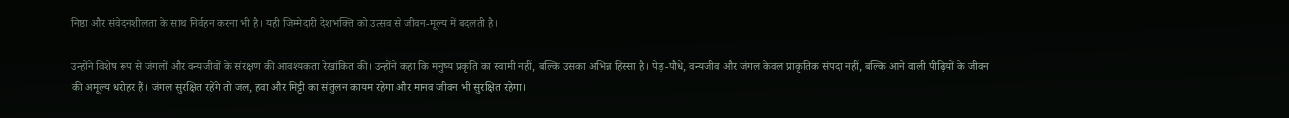निष्ठा और संवेदनशीलता के साथ निर्वहन करना भी है। यही जिम्मेदारी देशभक्ति को उत्सव से जीवन-मूल्य में बदलती है।

उन्होंने विशेष रूप से जंगलों और वन्यजीवों के संरक्षण की आवश्यकता रेखांकित की। उन्होंने कहा कि मनुष्य प्रकृति का स्वामी नहीं, बल्कि उसका अभिन्न हिस्सा है। पेड़-पौधे, वन्यजीव और जंगल केवल प्राकृतिक संपदा नहीं, बल्कि आने वाली पीढ़ियों के जीवन की अमूल्य धरोहर हैं। जंगल सुरक्षित रहेंगे तो जल, हवा और मिट्टी का संतुलन कायम रहेगा और मानव जीवन भी सुरक्षित रहेगा।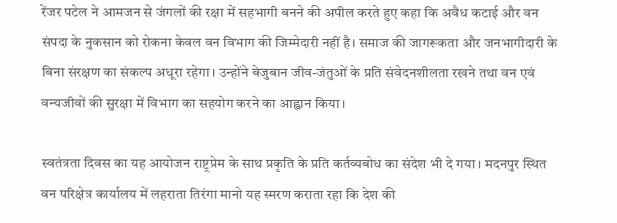रेंजर पटेल ने आमजन से जंगलों की रक्षा में सहभागी बनने की अपील करते हुए कहा कि अवैध कटाई और वन संपदा के नुकसान को रोकना केवल वन विभाग की जिम्मेदारी नहीं है। समाज की जागरूकता और जनभागीदारी के बिना संरक्षण का संकल्प अधूरा रहेगा। उन्होंने बेजुबान जीव-जंतुओं के प्रति संवेदनशीलता रखने तथा वन एवं वन्यजीवों की सुरक्षा में विभाग का सहयोग करने का आह्वान किया।

स्वतंत्रता दिवस का यह आयोजन राष्ट्रप्रेम के साथ प्रकृति के प्रति कर्तव्यबोध का संदेश भी दे गया। मदनपुर स्थित वन परिक्षेत्र कार्यालय में लहराता तिरंगा मानो यह स्मरण कराता रहा कि देश की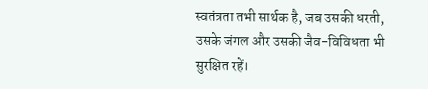स्वतंत्रता तभी सार्थक है, जब उसकी धरती, उसके जंगल और उसकी जैव-विविधता भी सुरक्षित रहें।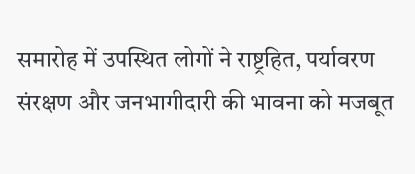समारोह में उपस्थित लोगों ने राष्ट्रहित, पर्यावरण संरक्षण और जनभागीदारी की भावना को मजबूत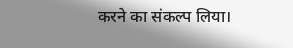करने का संकल्प लिया।